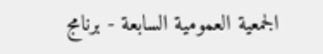الجمعية العمومية السابعة - برنامج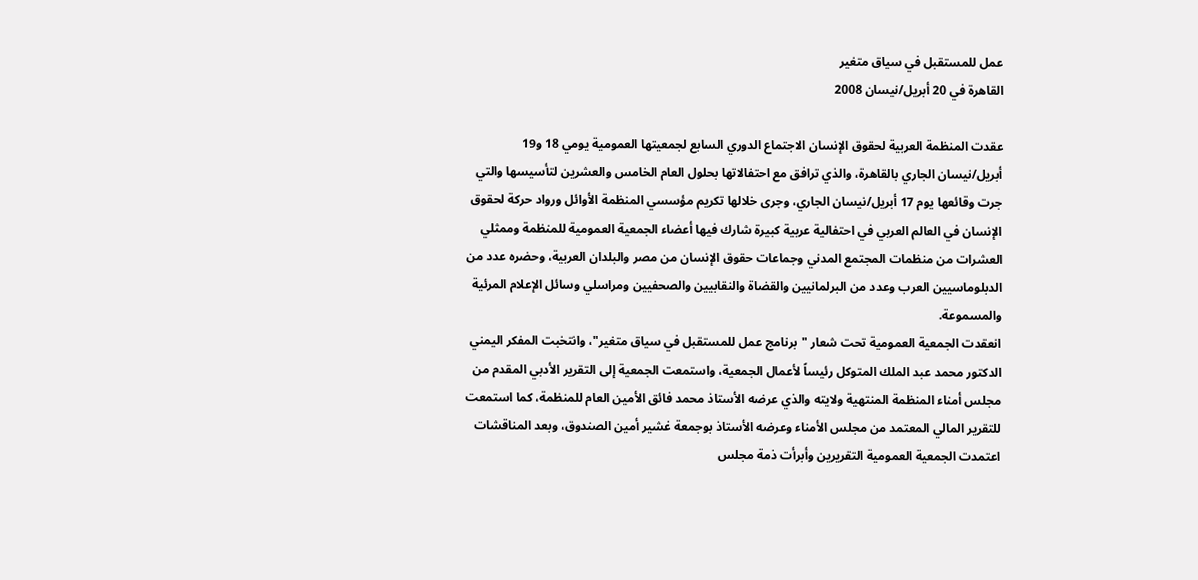عمل للمستقبل في سياق متغير
القاهرة في 20 أبريل/نيسان 2008

عقدت المنظمة العربية لحقوق الإنسان الاجتماع الدوري السابع لجمعيتها العمومية يومي 18 و19 أبريل/نيسان الجاري بالقاهرة، والذي ترافق مع احتفالاتها بحلول العام الخامس والعشرين لتأسيسها والتي جرت وقائعها يوم 17 أبريل/نيسان الجاري، وجرى خلالها تكريم مؤسسي المنظمة الأوائل ورواد حركة لحقوق الإنسان في العالم العربي في احتفالية عربية كبيرة شارك فيها أعضاء الجمعية العمومية للمنظمة وممثلي العشرات من منظمات المجتمع المدني وجماعات حقوق الإنسان من مصر والبلدان العربية، وحضره عدد من الدبلوماسيين العرب وعدد من البرلمانيين والقضاة والنقابيين والصحفيين ومراسلي وسائل الإعلام المرئية والمسموعة.
انعقدت الجمعية العمومية تحت شعار "برنامج عمل للمستقبل في سياق متغير"، وانتخبت المفكر اليمني الدكتور محمد عبد الملك المتوكل رئيساً لأعمال الجمعية، واستمعت الجمعية إلى التقرير الأدبي المقدم من مجلس أمناء المنظمة المنتهية ولايته والذي عرضه الأستاذ محمد فائق الأمين العام للمنظمة، كما استمعت للتقرير المالي المعتمد من مجلس الأمناء وعرضه الأستاذ بوجمعة غشير أمين الصندوق، وبعد المناقشات اعتمدت الجمعية العمومية التقريرين وأبرأت ذمة مجلس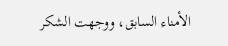الأمناء السابق، ووجهت الشكر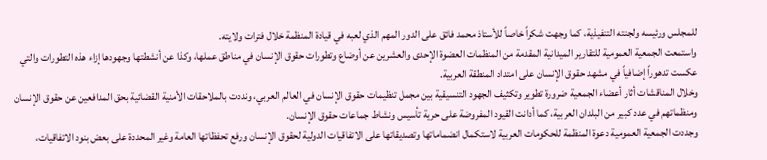للمجلس ورئيسه ولجنته التنفيذية، كما وجهت شكراً خاصاً للأستاذ محمد فائق على الدور المهم الذي لعبه في قيادة المنظمة خلال فترات ولايته.
واستمعت الجمعية العمومية للتقارير الميدانية المقدمة من المنظمات العضوة الإحدى والعشرين عن أوضاع وتطورات حقوق الإنسان في مناطق عملها، وكذا عن أنشطتها وجهودها إزاء هذه التطورات والتي عكست تدهوراً إضافياً في مشهد حقوق الإنسان على امتداد المنطقة العربية.
وخلال المناقشات أثار أعضاء الجمعية ضرورة تطوير وتكثيف الجهود التنسيقية بين مجمل تنظيمات حقوق الإنسان في العالم العربي، ونددت بالملاحقات الأمنية القضائية بحق المدافعين عن حقوق الإنسان ومنظماتهم في عدد كبير من البلدان العربية، كما أدانت القيود المفروضة على حرية تأسيس ونشاط جماعات حقوق الإنسان.
وجددت الجمعية العمومية دعوة المنظمة للحكومات العربية لاستكمال انضماماتها وتصديقاتها على الاتفاقيات الدولية لحقوق الإنسان ورفع تحفظاتها العامة وغير المحددة على بعض بنود الاتفاقيات،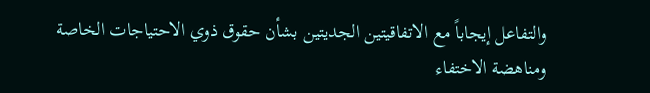والتفاعل إيجاباً مع الاتفاقيتين الجديتين بشأن حقوق ذوي الاحتياجات الخاصة ومناهضة الاختفاء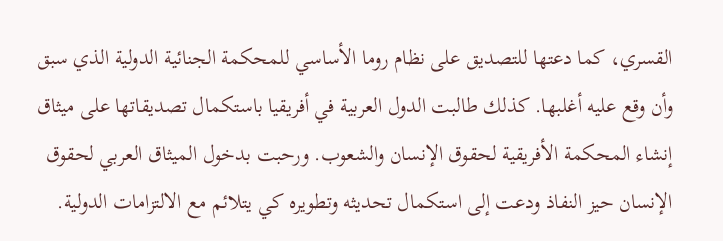القسري، كما دعتها للتصديق على نظام روما الأساسي للمحكمة الجنائية الدولية الذي سبق وأن وقع عليه أغلبها. كذلك طالبت الدول العربية في أفريقيا باستكمال تصديقاتها على ميثاق إنشاء المحكمة الأفريقية لحقوق الإنسان والشعوب. ورحبت بدخول الميثاق العربي لحقوق الإنسان حيز النفاذ ودعت إلى استكمال تحديثه وتطويره كي يتلائم مع الالتزامات الدولية.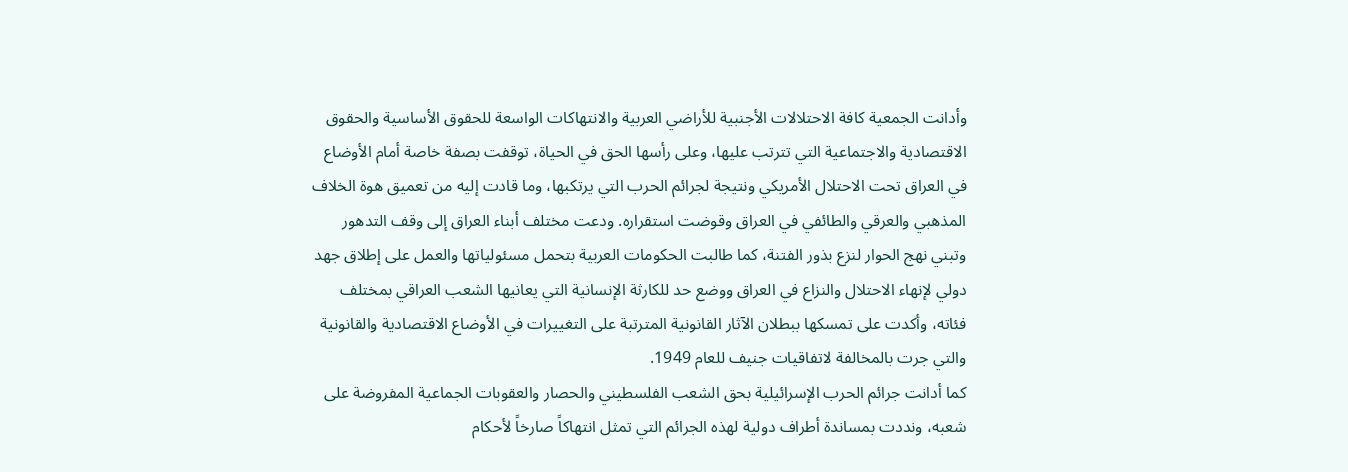وأدانت الجمعية كافة الاحتلالات الأجنبية للأراضي العربية والانتهاكات الواسعة للحقوق الأساسية والحقوق الاقتصادية والاجتماعية التي تترتب عليها، وعلى رأسها الحق في الحياة، توقفت بصفة خاصة أمام الأوضاع في العراق تحت الاحتلال الأمريكي ونتيجة لجرائم الحرب التي يرتكبها، وما قادت إليه من تعميق هوة الخلاف المذهبي والعرقي والطائفي في العراق وقوضت استقراره. ودعت مختلف أبناء العراق إلى وقف التدهور وتبني نهج الحوار لنزع بذور الفتنة، كما طالبت الحكومات العربية بتحمل مسئولياتها والعمل على إطلاق جهد دولي لإنهاء الاحتلال والنزاع في العراق ووضع حد للكارثة الإنسانية التي يعانيها الشعب العراقي بمختلف فئاته، وأكدت على تمسكها ببطلان الآثار القانونية المترتبة على التغييرات في الأوضاع الاقتصادية والقانونية والتي جرت بالمخالفة لاتفاقيات جنيف للعام 1949.
كما أدانت جرائم الحرب الإسرائيلية بحق الشعب الفلسطيني والحصار والعقوبات الجماعية المفروضة على شعبه، ونددت بمساندة أطراف دولية لهذه الجرائم التي تمثل انتهاكاً صارخاً لأحكام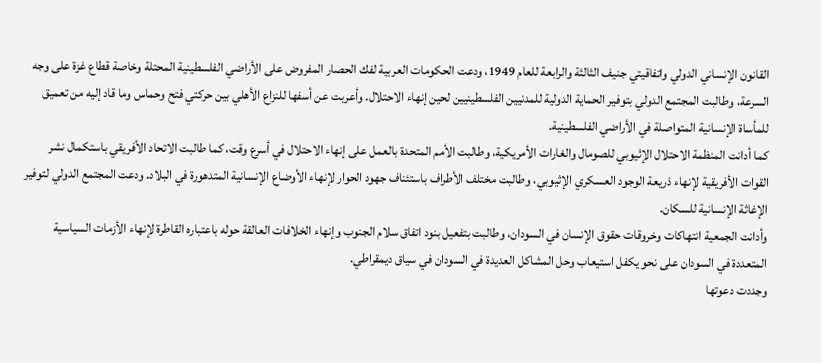القانون الإنساني الدولي واتفاقيتي جنيف الثالثة والرابعة للعام 1949، ودعت الحكومات العربية لفك الحصار المفروض على الأراضي الفلسطينية المحتلة وخاصة قطاع غزة على وجه السرعة، وطالبت المجتمع الدولي بتوفير الحماية الدولية للمدنيين الفلسطينيين لحين إنهاء الاحتلال. وأعربت عن أسفها للنزاع الأهلي بين حركتي فتح وحماس وما قاد إليه من تعميق للمأساة الإنسانية المتواصلة في الأراضي الفلسطينية.
كما أدانت المنظمة الاحتلال الإثيوبي للصومال والغارات الأمريكية، وطالبت الأمم المتحدة بالعمل على إنهاء الاحتلال في أسرع وقت، كما طالبت الاتحاد الأفريقي باستكمال نشر القوات الأفريقية لإنهاء ذريعة الوجود العسكري الإثيوبي، وطالبت مختلف الأطراف باستئناف جهود الحوار لإنهاء الأوضاع الإنسانية المتدهورة في البلاد. ودعت المجتمع الدولي لتوفير الإغاثة الإنسانية للسكان.
وأدانت الجمعية انتهاكات وخروقات حقوق الإنسان في السودان، وطالبت بتفعيل بنود اتفاق سلام الجنوب وإنهاء الخلافات العالقة حوله باعتباره القاطرة لإنهاء الأزمات السياسية المتعددة في السودان على نحو يكفل استيعاب وحل المشاكل العديدة في السودان في سياق ديمقراطي.
وجددت دعوتها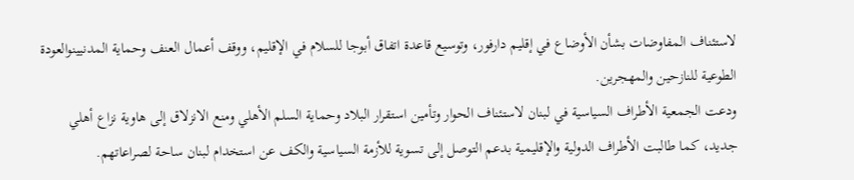لاستئناف المفاوضات بشأن الأوضاع في إقليم دارفور، وتوسيع قاعدة اتفاق أبوجا للسلام في الإقليم، ووقف أعمال العنف وحماية المدنيينوالعودة الطوعية للنازحين والمهجرين.
ودعت الجمعية الأطراف السياسية في لبنان لاستئناف الحوار وتأمين استقرار البلاد وحماية السلم الأهلي ومنع الانزلاق إلى هاوية نزاع أهلي جديد، كما طالبت الأطراف الدولية والإقليمية بدعم التوصل إلى تسوية للأزمة السياسية والكف عن استخدام لبنان ساحة لصراعاتهم.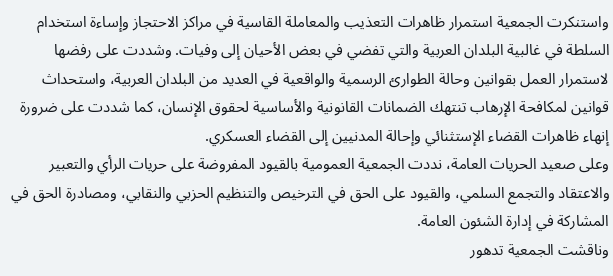واستنكرت الجمعية استمرار ظاهرات التعذيب والمعاملة القاسية في مراكز الاحتجاز وإساءة استخدام السلطة في غالبية البلدان العربية والتي تفضي في بعض الأحيان إلى وفيات. وشددت على رفضها لاستمرار العمل بقوانين وحالة الطوارئ الرسمية والواقعية في العديد من البلدان العربية، واستحداث قوانين لمكافحة الإرهاب تنتهك الضمانات القانونية والأساسية لحقوق الإنسان، كما شددت على ضرورة إنهاء ظاهرات القضاء الإستثنائي وإحالة المدنيين إلى القضاء العسكري.
وعلى صعيد الحريات العامة، نددت الجمعية العمومية بالقيود المفروضة على حريات الرأي والتعبير والاعتقاد والتجمع السلمي، والقيود على الحق في الترخيص والتنظيم الحزبي والنقابي، ومصادرة الحق في المشاركة في إدارة الشئون العامة.
وناقشت الجمعية تدهور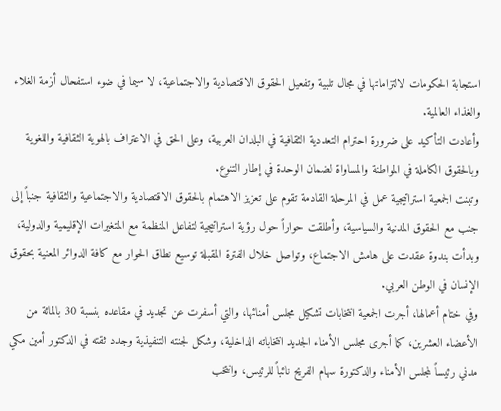استجابة الحكومات لالتزاماتها في مجال تلبية وتفعيل الحقوق الاقتصادية والاجتماعية، لا سيما في ضوء استفحال أزمة الغلاء والغذاء العالمية.
وأعادت التأكيد على ضرورة احترام التعددية الثقافية في البلدان العربية، وعلى الحق في الاعتراف بالهوية الثقافية واللغوية وبالحقوق الكاملة في المواطنة والمساواة لضمان الوحدة في إطار التنوع.
وتبنت الجمعية استراتيجية عمل في المرحلة القادمة تقوم على تعزيز الاهتمام بالحقوق الاقتصادية والاجتماعية والثقافية جنباً إلى جنب مع الحقوق المدنية والسياسية، وأطلقت حواراً حول رؤية استراتيجية لتفاعل المنظمة مع المتغيرات الإقليمية والدولية، وبدأت بندوة عقدت على هامش الاجتماع، وتواصل خلال الفترة المقبلة توسيع نطاق الحوار مع كافة الدوائر المعنية بحقوق الإنسان في الوطن العربي.
وفي ختام أعمالها، أجرت الجمعية انتخابات تشكيل مجلس أمنائها، والتي أسفرت عن تجديد في مقاعده بنسبة 30 بالمائة من الأعضاء العشرين، كما أجرى مجلس الأمناء الجديد انتخاباته الداخلية، وشكل لجنته التنفيذية وجدد ثقته في الدكتور أمين مكي مدني رئيساً لمجلس الأمناء والدكتورة سهام الفريح نائباً للرئيس، وانتخب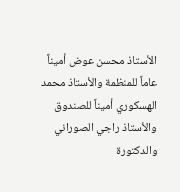الأستاذ محسن عوض أميناً عاماً للمنظمة والأستاذ محمد الهسكوري أميناً للصندوق والأستاذ راجي الصوراني والدكتورة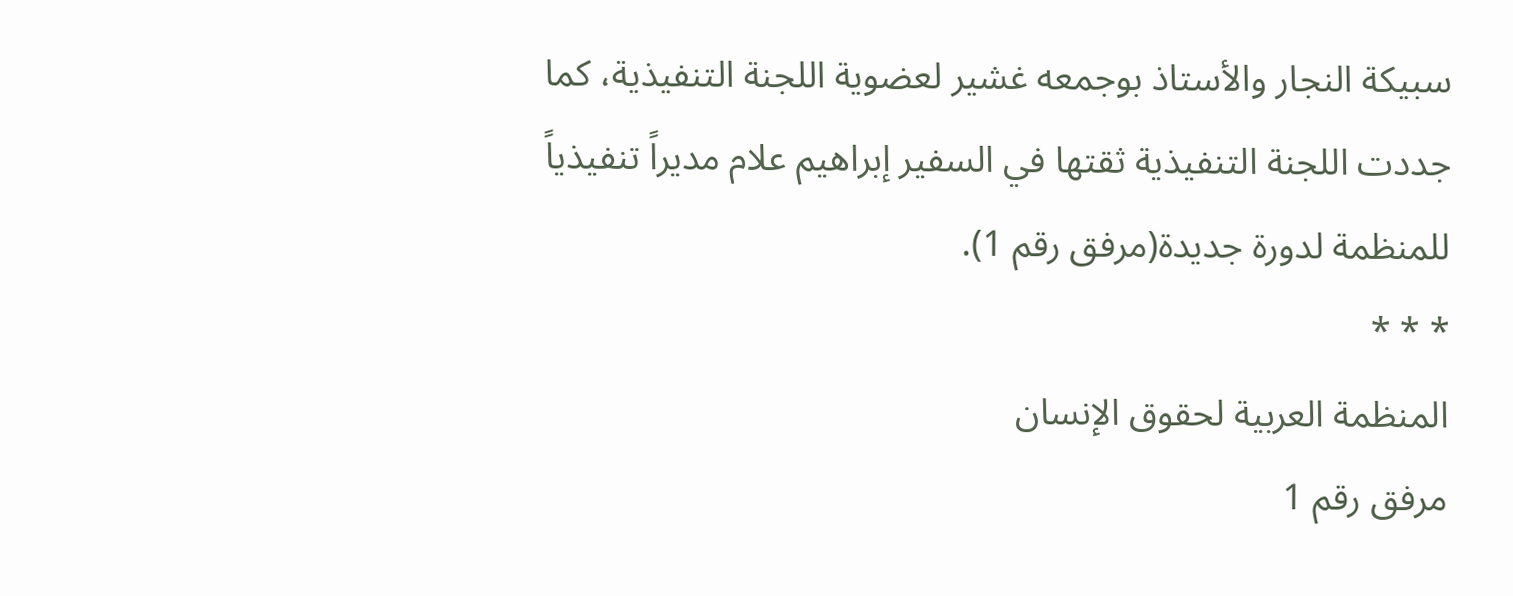سبيكة النجار والأستاذ بوجمعه غشير لعضوية اللجنة التنفيذية، كما جددت اللجنة التنفيذية ثقتها في السفير إبراهيم علام مديراً تنفيذياً للمنظمة لدورة جديدة(مرفق رقم 1).
* * *
المنظمة العربية لحقوق الإنسان
مرفق رقم 1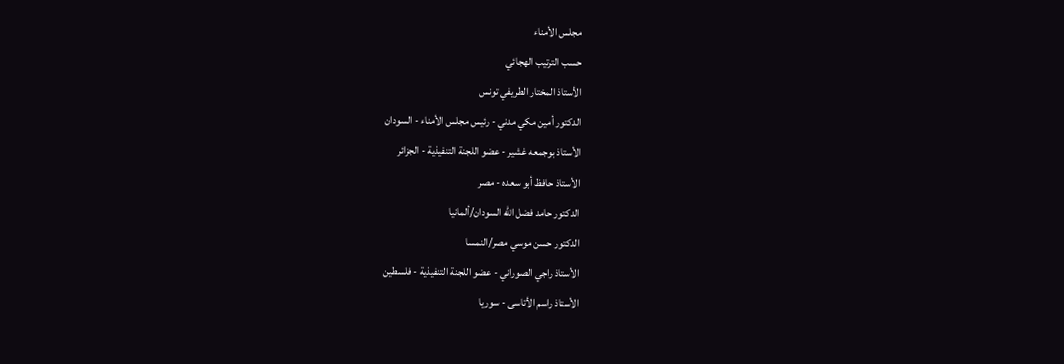مجلس الأمناء
حسب الترتيب الهجائي
الأستاذ المختار الطريفي تونس
الدكتور أمين مكي مدني - رئيس مجلس الأمناء - السودان
الأستاذ بوجمعه غشير - عضو اللجنة التنفيذية - الجزائر
الأستاذ حافظ أبو سعده - مصر
الدكتور حامد فضل الله السودان/ألمانيا
الدكتور حسن موسي مصر/النمسا
الأستاذ راجي الصوراني - عضو اللجنة التنفيذية - فلسطين
الأستاذ راسم الأتاسى - سوريا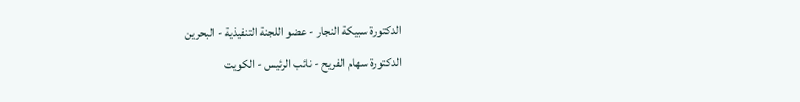الدكتورة سبيكة النجار - عضو اللجنة التنفيذية - البحرين
الدكتورة سهام الفريح - نائب الرئيس - الكويت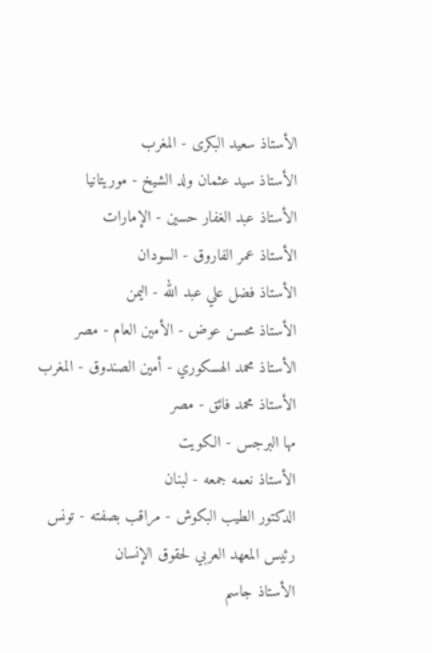الأستاذ سعيد البكرى - المغرب
الأستاذ سيد عثمان ولد الشيخ - موريتانيا
الأستاذ عبد الغفار حسين - الإمارات
الأستاذ عمر الفاروق - السودان
الأستاذ فضل علي عبد الله - اليمن
الأستاذ محسن عوض - الأمين العام - مصر
الأستاذ محمد الهسكوري - أمين الصندوق - المغرب
الأستاذ محمد فائق - مصر
مها البرجس - الكويت
الأستاذ نعمه جمعه - لبنان
الدكتور الطيب البكوش - مراقب بصفته - تونس
رئيس المعهد العربي لحقوق الإنسان
الأستاذ جاسم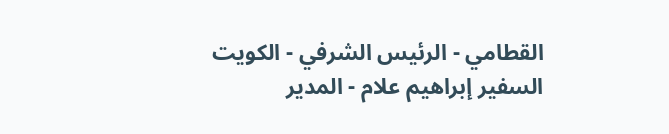القطامي - الرئيس الشرفي - الكويت
السفير إبراهيم علام - المدير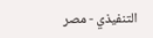التنفيذي - مصر